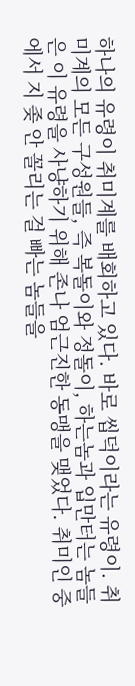하나의 유령이 취미계를 배회하고 있다. 바로 씹덕이라는 유령이. 취미계의 모든 구성원들, 즉 복돌이와 정돌이, 하는놈과 입만터는 놈들은 이 유령을 사냥하기 위해 존나 엄근진한 동맹을 맺었다. 취미인 중에서 지 좆 안 꼴리는 걸 빠는 놈들을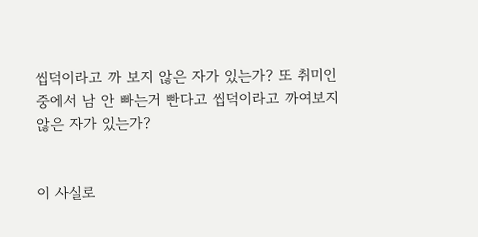씹덕이라고 까 보지 않은 자가 있는가? 또 취미인 중에서 남 안 빠는거 빤다고 씹덕이라고 까여보지 않은 자가 있는가?


이 사실로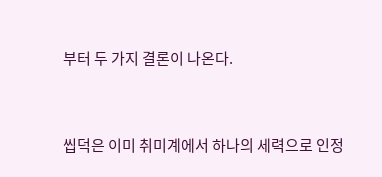부터 두 가지 결론이 나온다.


씹덕은 이미 취미계에서 하나의 세력으로 인정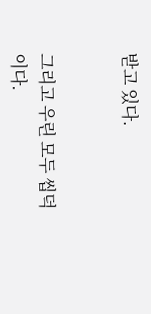받고 있다.


그리고 우린 모두 씹덕이다.